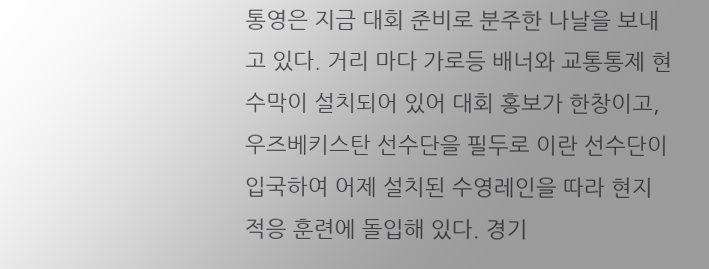통영은 지금 대회 준비로 분주한 나날을 보내고 있다. 거리 마다 가로등 배너와 교통통제 현수막이 설치되어 있어 대회 홍보가 한창이고, 우즈베키스탄 선수단을 필두로 이란 선수단이 입국하여 어제 설치된 수영레인을 따라 현지 적응 훈련에 돌입해 있다. 경기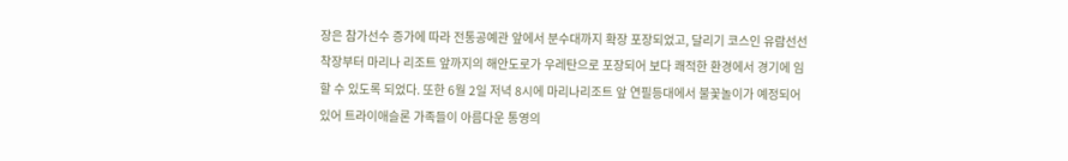장은 참가선수 증가에 따라 전통공예관 앞에서 분수대까지 확장 포장되었고, 달리기 코스인 유람선선착장부터 마리나 리조트 앞까지의 해안도로가 우레탄으로 포장되어 보다 쾌적한 환경에서 경기에 임할 수 있도록 되었다. 또한 6월 2일 저녁 8시에 마리나리조트 앞 연필등대에서 불꽃놀이가 예정되어 있어 트라이애슬론 가족들이 아름다운 통영의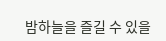밤하늘을 즐길 수 있을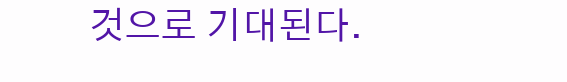것으로 기대된다.